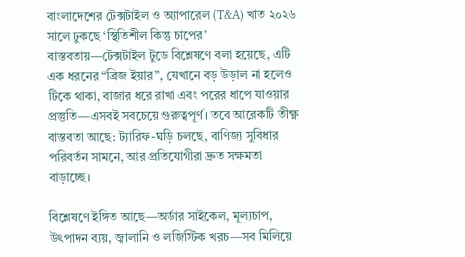বাংলাদেশের টেক্সটাইল ও অ্যাপারেল (T&A) খাত ২০২৬ সালে ঢুকছে ‘স্থিতিশীল কিন্তু চাপের’ বাস্তবতায়—টেক্সটাইল টুডে বিশ্লেষণে বলা হয়েছে, এটি এক ধরনের “ব্রিজ ইয়ার”, যেখানে বড় উড়াল না হলেও টিকে থাকা, বাজার ধরে রাখা এবং পরের ধাপে যাওয়ার প্রস্তুতি—এসবই সবচেয়ে গুরুত্বপূর্ণ। তবে আরেকটি তীক্ষ্ণ বাস্তবতা আছে: ট্যারিফ-ঘড়ি চলছে, বাণিজ্য সুবিধার পরিবর্তন সামনে, আর প্রতিযোগীরা দ্রুত সক্ষমতা বাড়াচ্ছে।

বিশ্লেষণে ইঙ্গিত আছে—অর্ডার সাইকেল, মূল্যচাপ, উৎপাদন ব্যয়, জ্বালানি ও লজিস্টিক খরচ—সব মিলিয়ে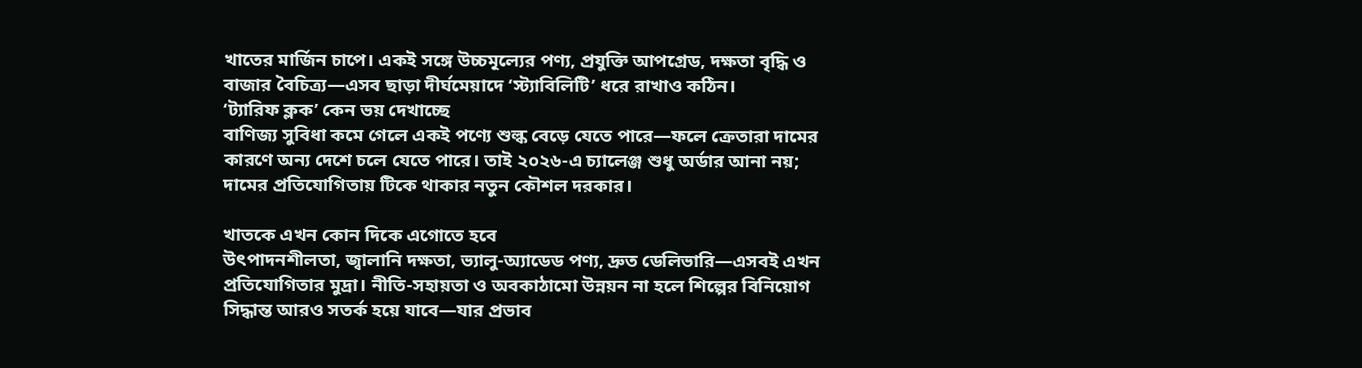খাতের মার্জিন চাপে। একই সঙ্গে উচ্চমূল্যের পণ্য, প্রযুক্তি আপগ্রেড, দক্ষতা বৃদ্ধি ও বাজার বৈচিত্র্য—এসব ছাড়া দীর্ঘমেয়াদে ‘স্ট্যাবিলিটি’ ধরে রাখাও কঠিন।
‘ট্যারিফ ক্লক’ কেন ভয় দেখাচ্ছে
বাণিজ্য সুবিধা কমে গেলে একই পণ্যে শুল্ক বেড়ে যেতে পারে—ফলে ক্রেতারা দামের কারণে অন্য দেশে চলে যেতে পারে। তাই ২০২৬-এ চ্যালেঞ্জ শুধু অর্ডার আনা নয়; দামের প্রতিযোগিতায় টিকে থাকার নতুন কৌশল দরকার।

খাতকে এখন কোন দিকে এগোতে হবে
উৎপাদনশীলতা, জ্বালানি দক্ষতা, ভ্যালু-অ্যাডেড পণ্য, দ্রুত ডেলিভারি—এসবই এখন প্রতিযোগিতার মুদ্রা। নীতি-সহায়তা ও অবকাঠামো উন্নয়ন না হলে শিল্পের বিনিয়োগ সিদ্ধান্ত আরও সতর্ক হয়ে যাবে—যার প্রভাব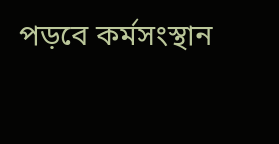পড়বে কর্মসংস্থান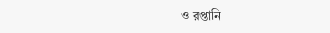ও রপ্তানি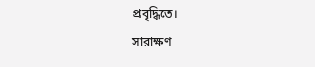প্রবৃদ্ধিতে।
সারাক্ষণ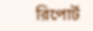রিপোর্ট